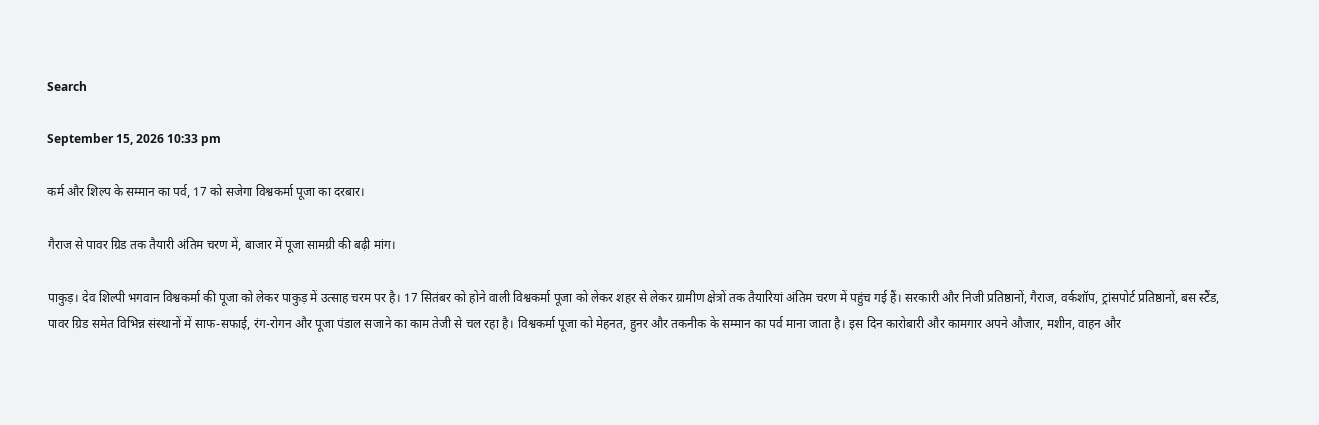Search

September 15, 2026 10:33 pm

कर्म और शिल्प के सम्मान का पर्व, 17 को सजेगा विश्वकर्मा पूजा का दरबार।

गैराज से पावर ग्रिड तक तैयारी अंतिम चरण में, बाजार में पूजा सामग्री की बढ़ी मांग।

पाकुड़। देव शिल्पी भगवान विश्वकर्मा की पूजा को लेकर पाकुड़ में उत्साह चरम पर है। 17 सितंबर को होने वाली विश्वकर्मा पूजा को लेकर शहर से लेकर ग्रामीण क्षेत्रों तक तैयारियां अंतिम चरण में पहुंच गई हैं। सरकारी और निजी प्रतिष्ठानों, गैराज, वर्कशॉप, ट्रांसपोर्ट प्रतिष्ठानों, बस स्टैंड, पावर ग्रिड समेत विभिन्न संस्थानों में साफ-सफाई, रंग-रोगन और पूजा पंडाल सजाने का काम तेजी से चल रहा है। विश्वकर्मा पूजा को मेहनत, हुनर और तकनीक के सम्मान का पर्व माना जाता है। इस दिन कारोबारी और कामगार अपने औजार, मशीन, वाहन और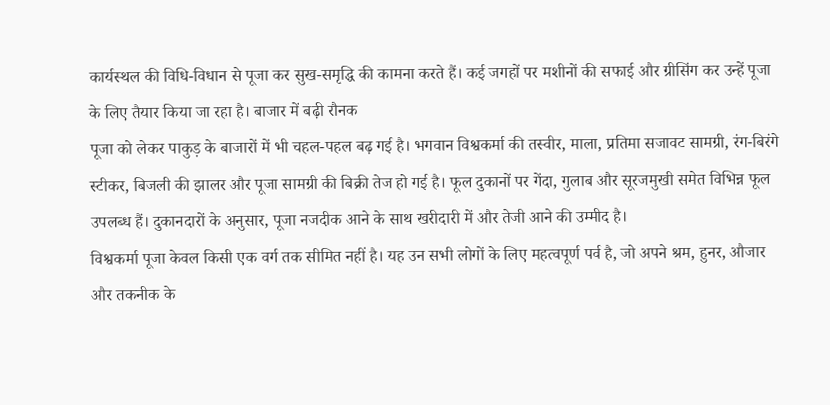कार्यस्थल की विधि-विधान से पूजा कर सुख-समृद्धि की कामना करते हैं। कई जगहों पर मशीनों की सफाई और ग्रीसिंग कर उन्हें पूजा के लिए तैयार किया जा रहा है। बाजार में बढ़ी रौनक
पूजा को लेकर पाकुड़ के बाजारों में भी चहल-पहल बढ़ गई है। भगवान विश्वकर्मा की तस्वीर, माला, प्रतिमा सजावट सामग्री, रंग-बिरंगे स्टीकर, बिजली की झालर और पूजा सामग्री की बिक्री तेज हो गई है। फूल दुकानों पर गेंदा, गुलाब और सूरजमुखी समेत विभिन्न फूल उपलब्ध हैं। दुकानदारों के अनुसार, पूजा नजदीक आने के साथ खरीदारी में और तेजी आने की उम्मीद है।
विश्वकर्मा पूजा केवल किसी एक वर्ग तक सीमित नहीं है। यह उन सभी लोगों के लिए महत्वपूर्ण पर्व है, जो अपने श्रम, हुनर, औजार और तकनीक के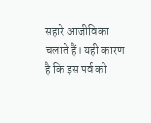सहारे आजीविका चलाते हैं। यही कारण है कि इस पर्व को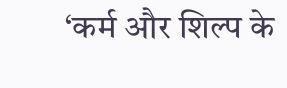‘कर्म और शिल्प के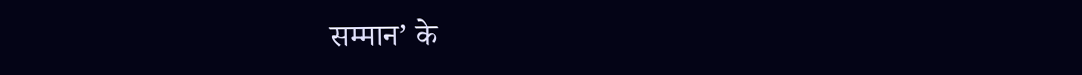सम्मान’ के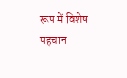रूप में विशेष पहचान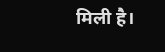मिली है।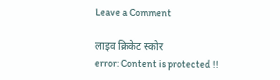Leave a Comment

लाइव क्रिकेट स्कोर
error: Content is protected !!